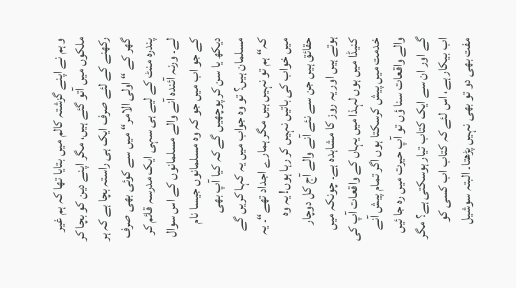و ہم نے اپنے گزشتہ کالم میں بتایا تھا کہ ہم غیر ملکوں میں آتو گئے ہیں، مگر اپنے دین کو بچا کر رکھنے کے لئے صرف ایک ہی راستہ بچا ہے کہ ہر گھر کے “ اولی الامر“ میں سے کوئی بھی صرف پندرہ منٹ کے لیے ہی سہی ایک مدرسہ قائم کر لے۔ ورنہ آئندہ آنے والے مسلمانوں کے اس سوال کے جو اب میں جو کہ وہ مسلمانوں جیسا نام دیکھ یا سن کر پوچھیں گے کہ کیا آپ بھی مسلمان ہیں؟ تو وہ جواب میں یہ کہا کریں گے کہ“ ہم تو نہیں ہیں مگر ہمارے اجداد تھے“۔ یہ میں خواب کی باتیں نہیں کر رہا ہوں! یہ وہ حقائق ہیں جن سے نئے آنے والے آج کل دوچار ہوتے ہیں اور یہ روز کا مشاہدہ ہے۔ چونکہ میں کنیڈا میں ہوں لہذا میں یہاں کے واقعات آپ کی خدمت میں پیش کرسکتا ہوں اگر تمام پیش آنے والے واقعات سنا ؤں تو آپ حیرت میں رہ جا ئیں گے اور ان سے ایک کتاب تیار ہوسکتی ہے؟ مگر اب بیکار ہے، اس لئے کہ کتاب اب کسی کو مفت بھی دو تو بھی نہیں پڑھتا۔ البتہ سوشیل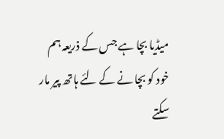میڈیا بچا ہے جس کے ذریعہ ہم خود کو بچا نے کے لئے ہاتھ پیر مار سکتے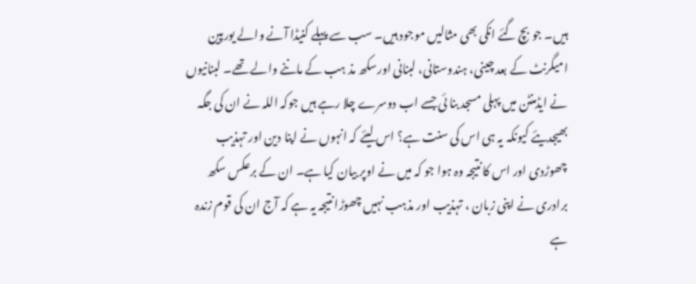ہیں۔ جو بچ گئے انکی بھی مثالیں موجود ہیں۔ سب سے پہلے کنیڈا آنے والے یورپین امیگرنٹ کے بعد چینی، ہندوستانی، لبنانی اورسکھ مذ ہب کے ماننے والے تھے۔ لبنانیوں نے ایڈمنٹن میں پہلی مسجد بنا ئی جسے اب دوسرے چلا رہے ہیں جوکہ اللہ نے ان کی جگہ بھیجدیئے کیونکہ یہ ہی اس کی سنت ہے؟ اس لیئے کہ انہوں نے اپنا دین اور تہذیب چھوڑدی اور اس کا نتیجہ وہ ہوا جو کہ میں نے اوپر بیان کیا ہے۔ ان کے برعکس سکھ برادری نے اپنی زبان ، تہذیب اور مذہب نہیں چھوڑا نتیجہ یہ ہے کہ آج ان کی قوم زندہ ہے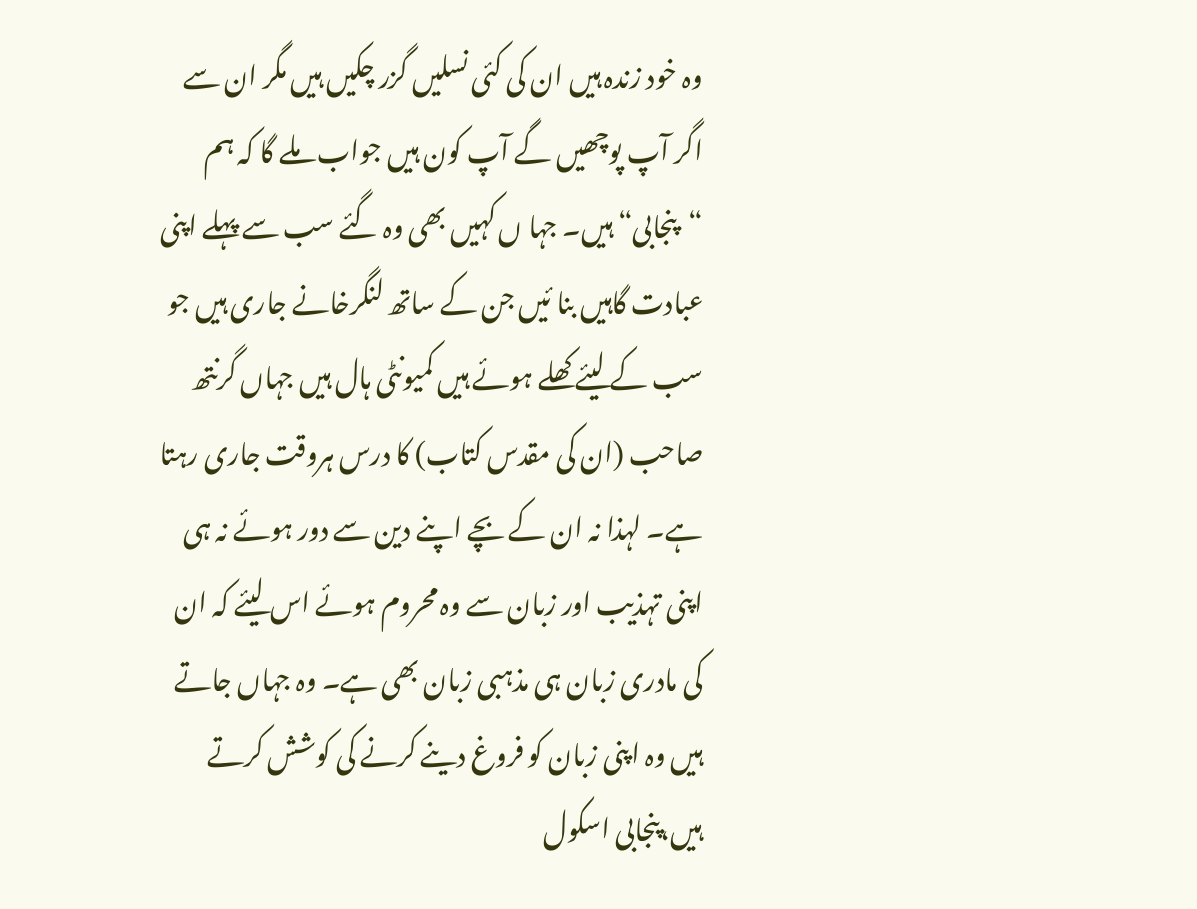وہ خود زندہ ہیں ان کی کئی نسلیں گزر چکیں ہیں مگر ان سے اگر آپ پوچھیں گے آپ کون ہیں جواب ملے گا کہ ہم “پنجابی“ ہیں۔ جہا ں کہیں بھی وہ گئے سب سے پہلے اپنی عبادت گاہیں بنا ئیں جن کے ساتھ لنگرخانے جاری ہیں جو سب کے لیئے کھلے ہوئے ہیں کمیونٹی ہال ہیں جہاں گرنتھ صاحب (ان کی مقدس کتاب) کا درس ہروقت جاری رہتا ہے۔ لہذا نہ ان کے بچے اپنے دین سے دور ہوئے نہ ہی اپنی تہذیب اور زبان سے وہ محروم ہوئے اس لیئے کہ ان کی مادری زبان ہی مذہبی زبان بھی ہے۔ وہ جہاں جاتے ہیں وہ اپنی زبان کو فروغ دینے کرنے کی کوشش کرتے ہیں،پنجابی اسکول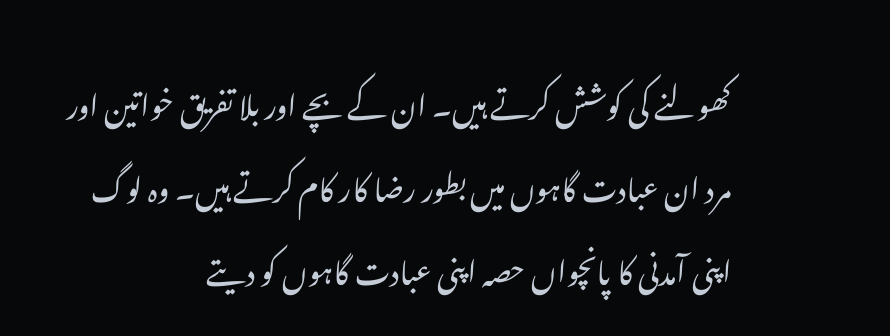کھولنے کی کوشش کرتے ہیں۔ ان کے بچے اور بلا تفریق خواتین اور مرد ان عبادت گاہوں میں بطور رضا کار کام کرتے ہیں۔ وہ لوگ اپنی آمدنی کا پانچواں حصہ اپنی عبادت گاہوں کو دیتے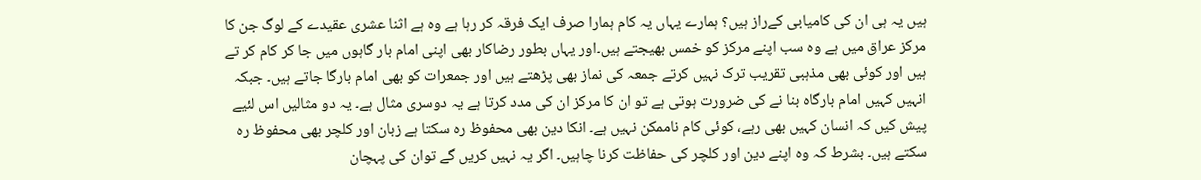ہیں یہ ہی ان کی کامیابی کےراز ہیں؟ ہمارے یہاں یہ کام ہمارا صرف ایک فرقہ کر رہا ہے وہ ہے اثنا عشری عقیدے کے لوگ جن کا مرکز عراق میں ہے وہ سب اپنے مرکز کو خمس بھیجتے ہیں۔اور یہاں بطور رضاکار بھی اپنی امام بار گاہوں میں جا کر کام کر تے ہیں اور کوئی بھی مذہبی تقریب ترک نہیں کرتے جمعہ کی نماز بھی پڑھتے ہیں اور جمعرات کو بھی امام بارگا جاتے ہیں۔ جبکہ انہیں کہیں امام بارگاہ بنا نے کی ضرورت ہوتی ہے تو ان کا مرکز ان کی مدد کرتا ہے یہ دوسری مثال ہے۔ یہ دو مثالیں اس لئیے پیش کیں کہ انسان کہیں بھی رہے، کوئی کام ناممکن نہیں ہے۔ انکا دین بھی محفوظ رہ سکتا ہے زبان اور کلچر بھی محفوظ رہ سکتے ہیں۔ بشرط کہ وہ اپنے دین اور کلچر کی حفاظت کرنا چاہیں۔ اگر یہ نہیں کریں گے توان کی پہچان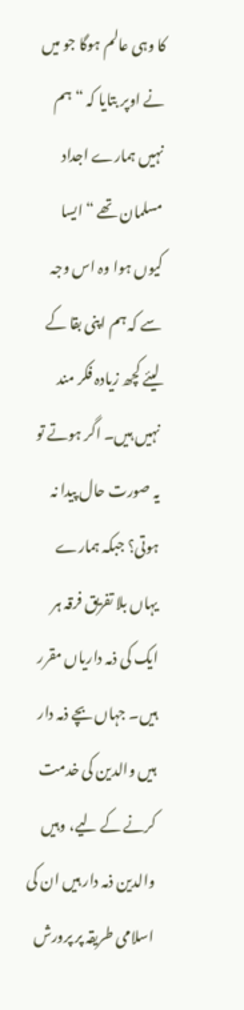کا وہی عالم ہوگا جو میں نے اوپر بتایا کہ “ ہم نہیں ہمارے اجداد مسلمان تھے “ ایسا کیوں ہوا وہ اس وجہ سے کہ ہم اپنی بقا کے لیئے کچھ زیادہ فکر مند نہیں ہیں۔ اگر ہوتے تو یہ صورت حال پیدا نہ ہوتی؟ جبکہ ہمارے یہاں بلا تفریق فرقہ ہر ایک کی ذمہ داریاں مقرر ہیں۔ جہاں بچے ذمہ دار ہیں والدین کی خدمت کرنے کے لیے، وہیں والدین ذمہ دار ہیں ان کی اسلامی طریقہ پر پرورش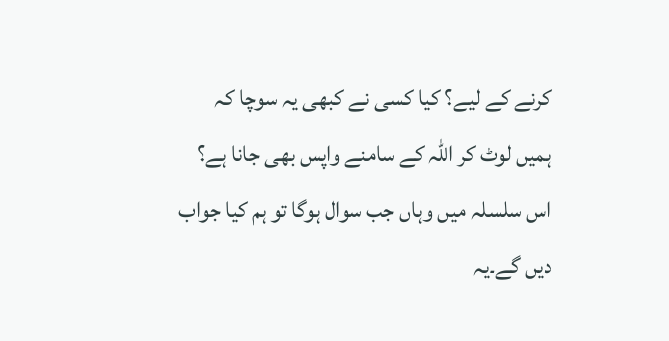کرنے کے لیے؟ کیا کسی نے کبھی یہ سوچا کہ ہمیں لوٹ کر اللہ کے سامنے واپس بھی جانا ہے؟ اس سلسلہ میں وہاں جب سوال ہوگا تو ہم کیا جواب دیں گے۔یہ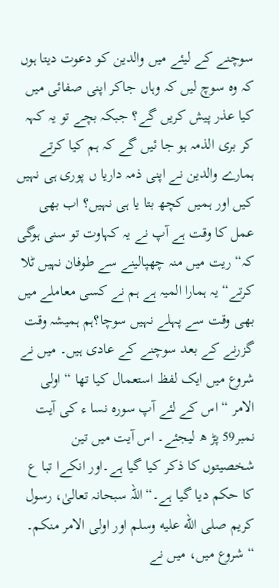سوچنے کے لیئے میں والدین کو دعوت دیتا ہوں کہ وہ سوچ لیں کہ وہاں جاکر اپنی صفائی میں کیا عذر پیش کریں گے؟ جبکہ بچے تو یہ کہہ کر بری الذمہ ہو جا ئیں گے کہ ہم کیا کرتے ہمارے والدین نے اپنی ذمہ داریا ں پوری ہی نہیں کیں اور ہمیں کچھ بتا یا ہی نہیں؟ اب بھی عمل کا وقت ہے آپ نے یہ کہاوت تو سنی ہوگی کہ“ ریت میں منہ چھپالینے سے طوفان نہیں ٹلا کرتے“ یہ ہمارا المیہ ہے ہم نے کسی معاملے میں بھی وقت سے پہلے نہیں سوچا؟ہم ہمیشہ وقت گزرنے کے بعد سوچنے کے عادی ہیں۔ میں نے شروع میں ایک لفظ استعمال کیا تھا “ اولی الامر “ اس کے لئے آپ سورہ نسا ء کی آیت نمبر59 پڑ ھ لیجئے۔ اس آیت میں تین شخصیتوں کا ذکر کیا گیا ہے۔اور انکےا تبا ع کا حکم دیا گیا ہے۔“ اللہ سبحانہ تعالیٰ، رسول کریم صلى الله عليه وسلم اور اولی الامر منکم۔ “ شروع میں، میں نے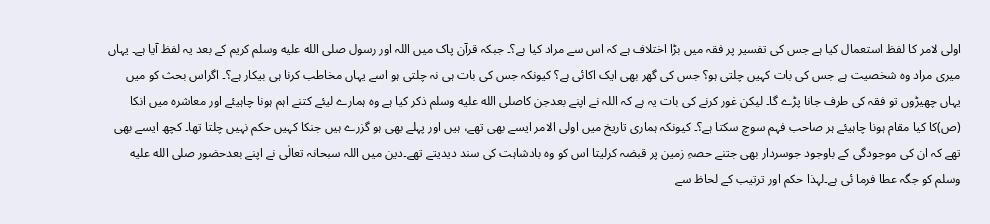اولی لامر کا لفظ استعمال کیا ہے جس کی تفسیر پر فقہ میں بڑا اختلاف ہے کہ اس سے مراد کیا ہے؟۔ جبکہ قرآن پاک میں اللہ اور رسول صلى الله عليه وسلم کریم کے بعد یہ لفظ آیا ہے۔ یہاں میری مراد وہ شخصیت ہے جس کی بات کہیں چلتی ہو؟ جس کی گھر بھی ایک اکائی ہے؟ کیونکہ جس کی بات ہی نہ چلتی ہو اسے یہاں مخاطب کرنا ہی بیکار ہے؟۔ اگراس بحث کو میں یہاں چھیڑوں تو فقہ کی طرف جانا پڑے گا۔ لیکن غور کرنے کی بات یہ ہے کہ اللہ نے اپنے بعدجن کاصلى الله عليه وسلم ذکر کیا ہے وہ ہمارے لیئے کتنے اہم ہونا چاہیئے اور معاشرہ میں انکا (ص)کا کیا مقام ہونا چاہیئے ہر صاحب فہم سوچ سکتا ہے؟۔ کیونکہ ہماری تاریخ میں اولی الامر ایسے بھی تھے، ہیں اور پہلے بھی ہو گزرے ہیں جنکا کہیں حکم نہیں چلتا تھا۔ کچھ ایسے بھی تھے کہ ان کی موجودگی کے باوجود جوسردار بھی جتنے حصہِ زمین پر قبضہ کرلیتا اس کو وہ بادشاہت کی سند دیدیتے تھے۔دین میں اللہ سبحانہ تعالٰی نے اپنے بعدحضور صلى الله عليه وسلم کو جگہ عطا فرما ئی ہے۔لہذا حکم اور ترتیب کے لحاظ سے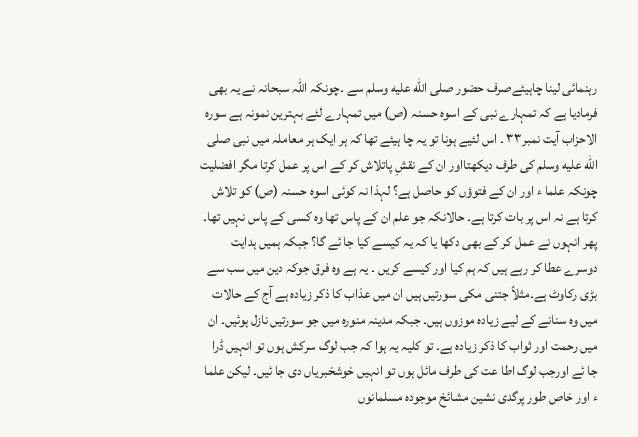رہنمائی لینا چاہیئےصرف حضور صلى الله عليه وسلم سے ۔چونکہ اللہ سبحانہ نے یہ بھی فرمادیا ہے کہ تمہارے نبی کے اسوہ حسنہ (ص) میں تمہارے لئے بہترین نمونہ ہے سورہ الاحزاب آیت نمبر٣٣ ۔ اس لئیے ہونا تو یہ چا ہیئے تھا کہ ہر ایک ہر معاملہ میں نبی صلى الله عليه وسلم کی طرف دیکھتااور ان کے نقشِ پاتلاش کر کے اس پر عمل کرتا مگر افضلیت چونکہ علما ء اور ان کے فتوؤں کو حاصل ہے؟ لہذا نہ کوئی اسوہ حسنہ (ص) کو تلاش کرتا ہے نہ اس پر بات کرتا ہے۔ حالانکہ جو علم ان کے پاس تھا وہ کسی کے پاس نہیں تھا۔ پھر انہوں نے عمل کر کے بھی دکھا یا کہ یہ کیسے کیا جا ئے گا؟ جبکہ ہمیں ہدایت دوسرے عطا کر رہے ہیں کہ ہم کیا اور کیسے کریں ۔ یہ ہے وہ فرق جوکہ دین میں سب سے بڑی رکاوٹ ہے۔مثلاً جتنی مکی سورتیں ہیں ان میں عذاب کا ذکر زیادہ ہے آج کے حالات میں وہ سنانے کے لیے زیادہ موزوں ہیں۔ جبکہ مدینہ منورہ میں جو سورتیں نازل ہوئیں۔ ان میں رحمت اور ثواب کا ذکر زیادہ ہے۔ تو کلیہ یہ ہوا کہ جب لوگ سرکش ہوں تو انہیں ڈرا جا ئے اورجب لوگ اطا عت کی طرف مائل ہوں تو انہیں خوشخبریاں دی جا ئیں۔ لیکن علما ء اور خاص طور پرگدی نشین مشائخ موجودہ مسلمانوں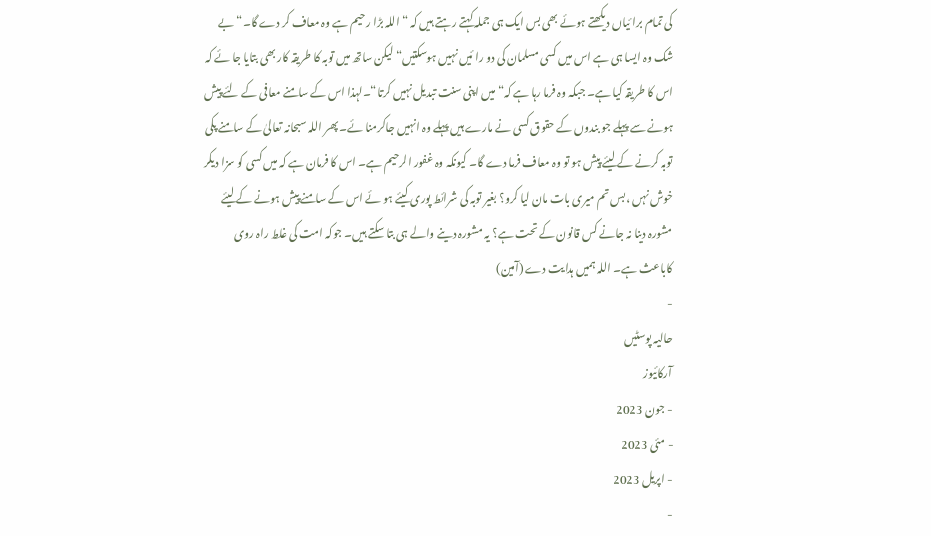کی تمام برا ئیاں دیکھتے ہوئے بھی بس ایک ہی جملہ کہتے رہتے ہیں کہ “اللہ بڑا رحیم ہے وہ معاف کر دے گا۔“ بے شک وہ ایسا ہی ہے اس میں کسی مسلمان کی دو را ئیں نہیں ہوسکتیں“ لیکن ساتھ میں توبہ کا طریقہ کار بھی بتایا جا ئے کہ اس کا طریقہ کیا ہے۔ جبکہ وہ فرما رہا ہے کہ“ میں اپنی سنت تبدیل نہیں کرتا“۔لہذا اس کے سامنے معافی کے لئے پیش ہونے سے پہلے جو بندوں کے حقوق کسی نے مارے ہیں پہلے وہ انہیں جاکرمنا ئے۔ پھر اللہ سبحانہ تعالیٰ کے سامنے پکی توبہ کرنے کے لیئے پیش ہو تو وہ معاف فرما دے گا۔ کیونکہ وہ غفور الرحیم ہے۔ اس کا فرمان ہے کہ میں کسی کو سزا دیکر خوش نہں ،بس تم میری بات مان لیا کرو؟ بغیر توبہ کی شرائط پوری کیئے ہو ئے اس کے سامنے پیش ہونے کے لیئے مشورہ دینا نہ جانے کس قانون کے تحت ہے؟ یہ مشورہ دینے والے ہی بتا سکتے ہیں۔ جوکہ امت کی غلط راہ روی کاباعث ہے۔ اللہ ہمیں ہدایت دے (آمین)
-
حالیہ پوسٹیں
آرکائیوز
- جون 2023
- مئی 2023
- اپریل 2023
-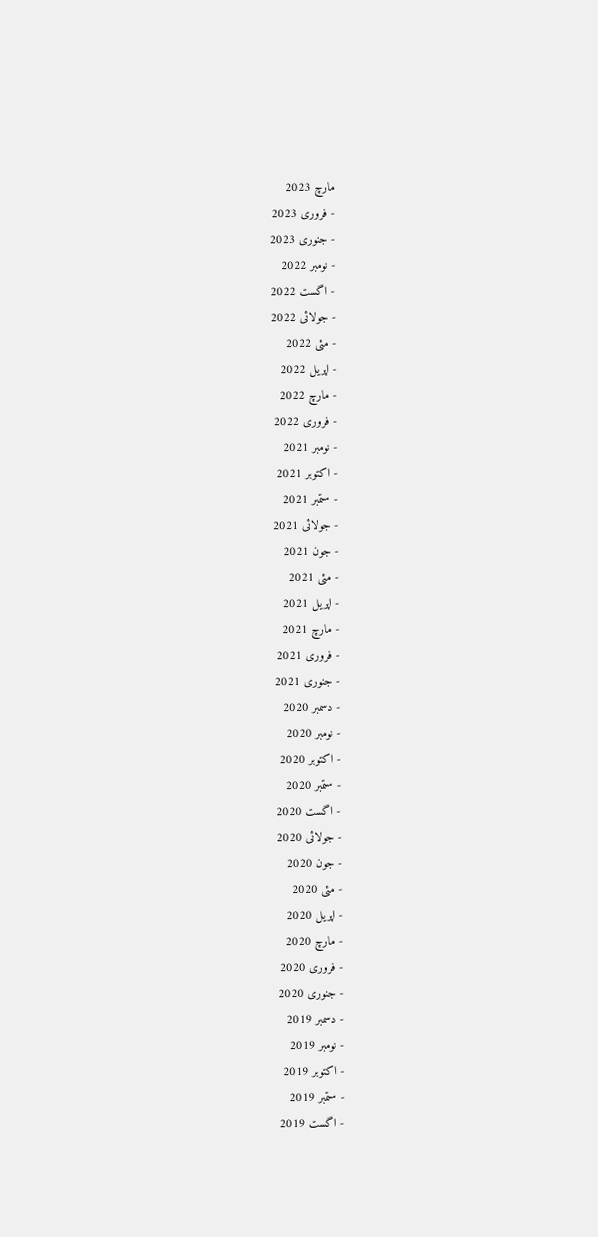مارچ 2023
- فروری 2023
- جنوری 2023
- نومبر 2022
- اگست 2022
- جولائی 2022
- مئی 2022
- اپریل 2022
- مارچ 2022
- فروری 2022
- نومبر 2021
- اکتوبر 2021
- ستمبر 2021
- جولائی 2021
- جون 2021
- مئی 2021
- اپریل 2021
- مارچ 2021
- فروری 2021
- جنوری 2021
- دسمبر 2020
- نومبر 2020
- اکتوبر 2020
- ستمبر 2020
- اگست 2020
- جولائی 2020
- جون 2020
- مئی 2020
- اپریل 2020
- مارچ 2020
- فروری 2020
- جنوری 2020
- دسمبر 2019
- نومبر 2019
- اکتوبر 2019
- ستمبر 2019
- اگست 2019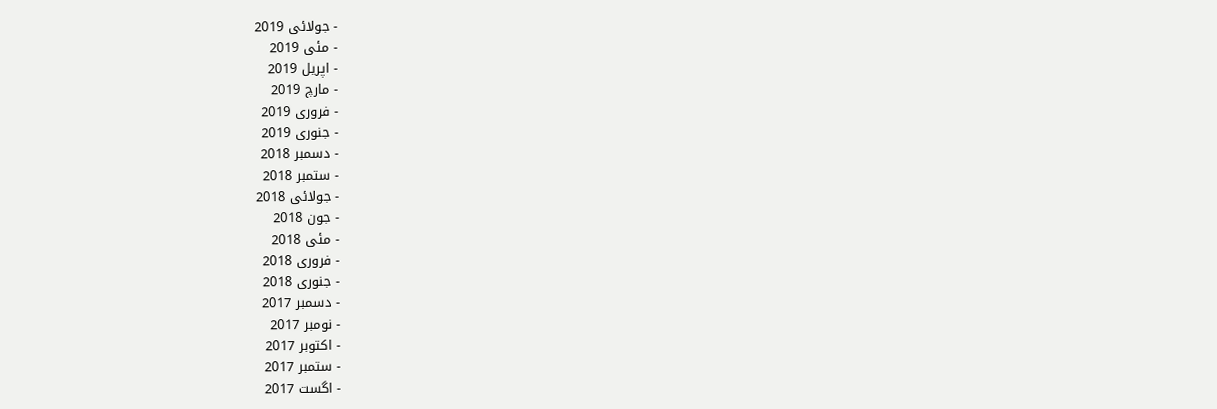- جولائی 2019
- مئی 2019
- اپریل 2019
- مارچ 2019
- فروری 2019
- جنوری 2019
- دسمبر 2018
- ستمبر 2018
- جولائی 2018
- جون 2018
- مئی 2018
- فروری 2018
- جنوری 2018
- دسمبر 2017
- نومبر 2017
- اکتوبر 2017
- ستمبر 2017
- اگست 2017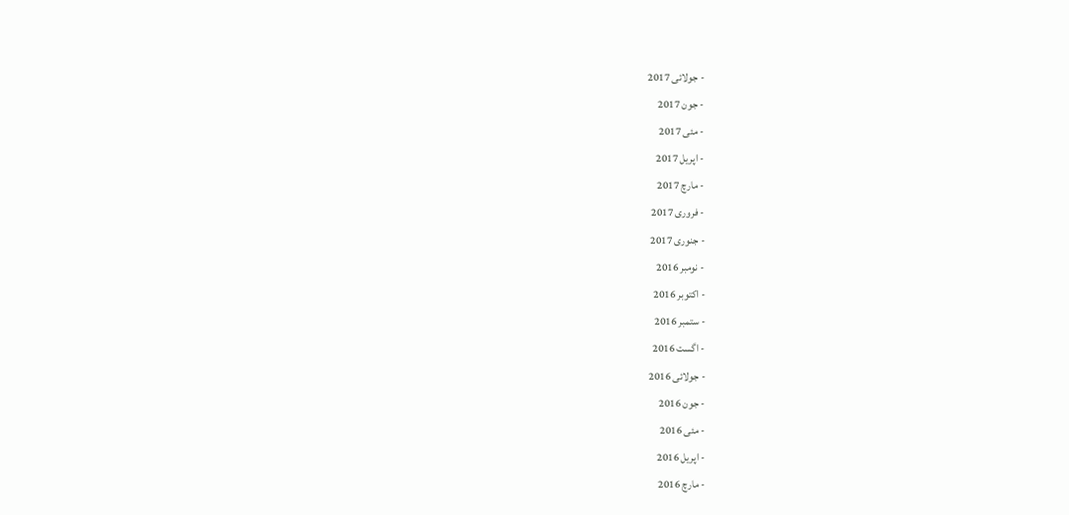- جولائی 2017
- جون 2017
- مئی 2017
- اپریل 2017
- مارچ 2017
- فروری 2017
- جنوری 2017
- نومبر 2016
- اکتوبر 2016
- ستمبر 2016
- اگست 2016
- جولائی 2016
- جون 2016
- مئی 2016
- اپریل 2016
- مارچ 2016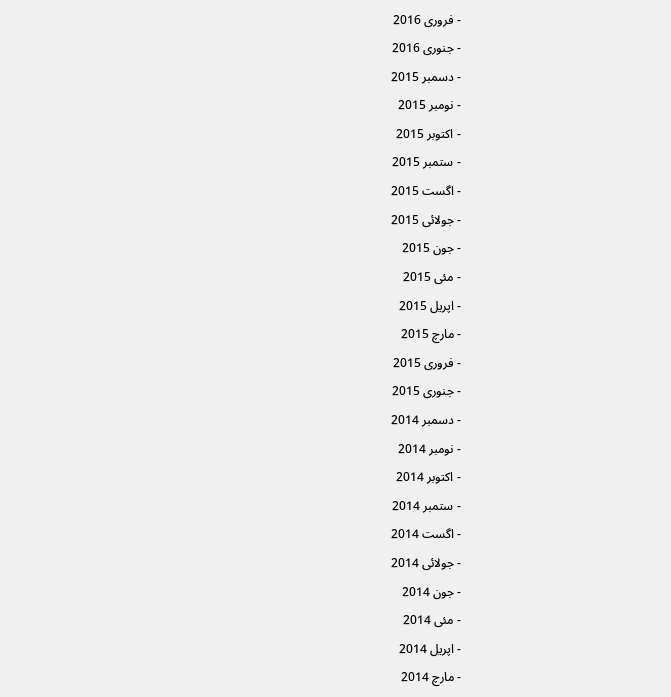- فروری 2016
- جنوری 2016
- دسمبر 2015
- نومبر 2015
- اکتوبر 2015
- ستمبر 2015
- اگست 2015
- جولائی 2015
- جون 2015
- مئی 2015
- اپریل 2015
- مارچ 2015
- فروری 2015
- جنوری 2015
- دسمبر 2014
- نومبر 2014
- اکتوبر 2014
- ستمبر 2014
- اگست 2014
- جولائی 2014
- جون 2014
- مئی 2014
- اپریل 2014
- مارچ 2014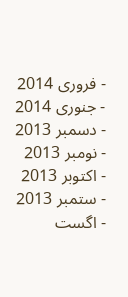- فروری 2014
- جنوری 2014
- دسمبر 2013
- نومبر 2013
- اکتوبر 2013
- ستمبر 2013
- اگست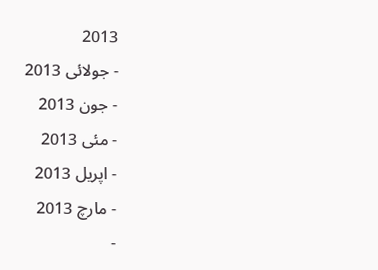2013
- جولائی 2013
- جون 2013
- مئی 2013
- اپریل 2013
- مارچ 2013
-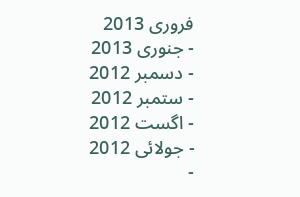فروری 2013
- جنوری 2013
- دسمبر 2012
- ستمبر 2012
- اگست 2012
- جولائی 2012
-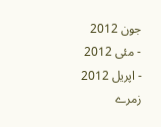جون 2012
- مئی 2012
- اپریل 2012
زمرے